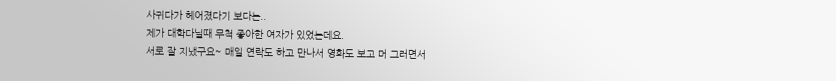사귀다가 헤어졌다기 보다는..
제가 대학다닐때 무척 좋아한 여자가 있었는데요.
서로 잘 지냈구요~ 매일 연락도 하고 만나서 영화도 보고 머 그러면서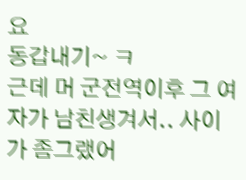요
동갑내기~ ㅋ
근데 머 군전역이후 그 여자가 남친생겨서.. 사이가 좀그랬어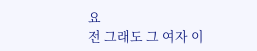요
전 그래도 그 여자 이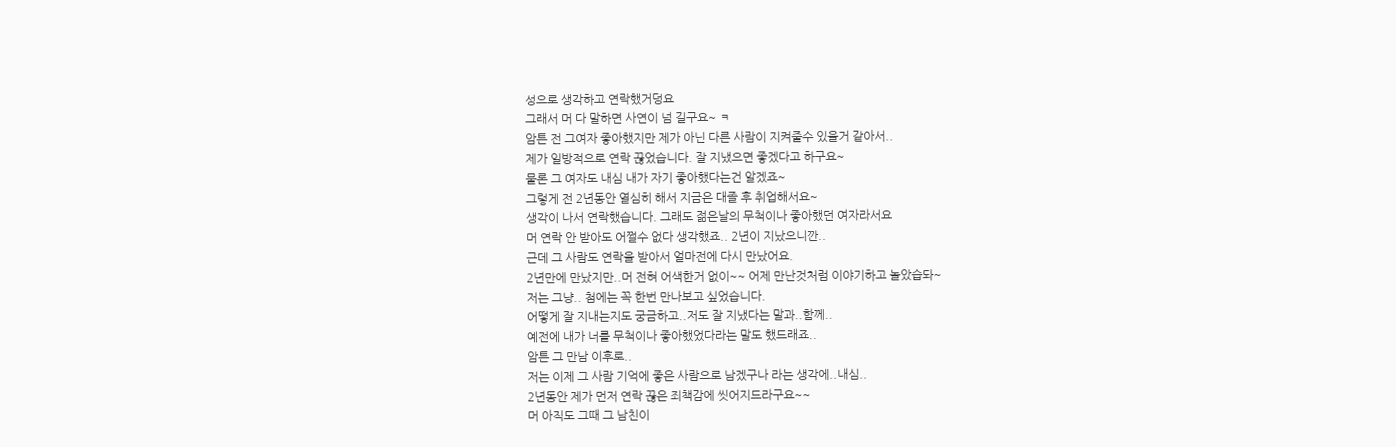성으로 생각하고 연락했거덩요
그래서 머 다 말하면 사연이 넘 길구요~ ㅋ
암튼 전 그여자 좋아했지만 제가 아닌 다른 사람이 지켜줄수 있을거 같아서..
제가 일방적으로 연락 끊었습니다. 잘 지냈으면 좋겠다고 하구요~
물론 그 여자도 내심 내가 자기 좋아했다는건 알겠죠~
그렇게 전 2년동안 열심히 해서 지금은 대졸 후 취업해서요~
생각이 나서 연락했습니다. 그래도 젊은날의 무척이나 좋아했던 여자라서요
머 연락 안 받아도 어쩔수 없다 생각했죠.. 2년이 지났으니깐..
근데 그 사람도 연락을 받아서 얼마전에 다시 만났어요.
2년만에 만났지만..머 전혀 어색한거 없이~~ 어제 만난것처럼 이야기하고 놀았습돠~
저는 그냥.. 첨에는 꼭 한번 만나보고 싶었습니다.
어떻게 잘 지내는지도 궁금하고..저도 잘 지냈다는 말과..함께..
예전에 내가 너를 무척이나 좋아했었다라는 말도 했드래죠..
암튼 그 만남 이후로..
저는 이제 그 사람 기억에 좋은 사람으로 남겠구나 라는 생각에..내심..
2년동안 제가 먼저 연락 끊은 죄책감에 씻어지드라구요~~
머 아직도 그때 그 남친이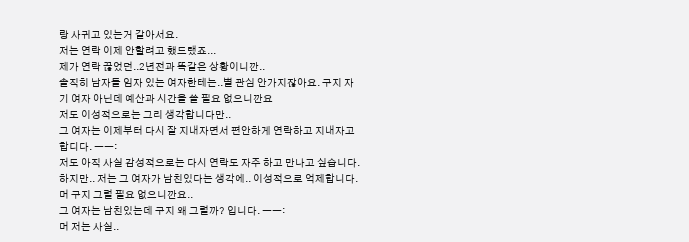랑 사귀고 있는거 같아서요.
저는 연락 이제 안할려고 했드랬죠...
제가 연락 끊었던..2년전과 똑같은 상황이니깐..
솔직히 남자들 임자 있는 여자한테는..별 관심 안가지잖아요. 구지 자기 여자 아닌데 예산과 시간을 쓸 필요 없으니깐요
저도 이성적으로는 그리 생각합니다만..
그 여자는 이제부터 다시 잘 지내자면서 편안하게 연락하고 지내자고 합디다. ㅡㅡ:
저도 아직 사실 감성적으로는 다시 연락도 자주 하고 만나고 싶습니다.
하지만.. 저는 그 여자가 남친있다는 생각에.. 이성적으로 억제합니다.
머 구지 그럴 필요 없으니깐요..
그 여자는 남친있는데 구지 왜 그럴까? 입니다. ㅡㅡ:
머 저는 사실..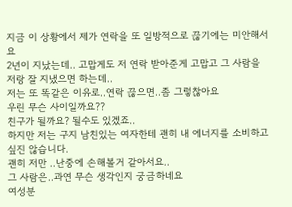지금 이 상황에서 제가 연락을 또 일방적으로 끊기에는 미안해서요
2년이 지났는데.. 고맙게도 저 연락 받아준게 고맙고 그 사람을 저랑 잘 지냈으면 하는데..
저는 또 똑같은 이유로..연락 끊으면..좀 그렇찮아요
우린 무슨 사이일까요??
친구가 될까요? 될수도 있겠죠..
하지만 저는 구지 남친있는 여자한테 괜히 내 에너지를 소비하고 싶진 않습니다.
괜히 저만 ..난중에 손해볼거 같아서요..
그 사람은..과연 무슨 생각인지 궁금하네요
여성분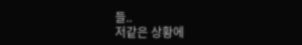들..
저같은 상황에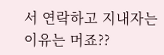서 연락하고 지내자는 이유는 머죠??